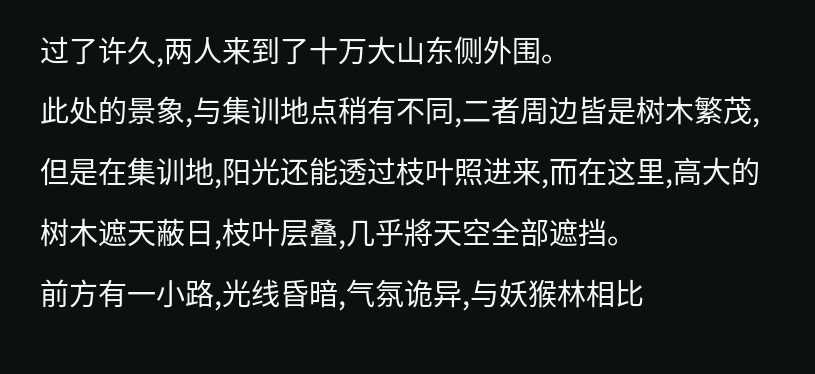过了许久,两人来到了十万大山东侧外围。
此处的景象,与集训地点稍有不同,二者周边皆是树木繁茂,但是在集训地,阳光还能透过枝叶照进来,而在这里,高大的树木遮天蔽日,枝叶层叠,几乎將天空全部遮挡。
前方有一小路,光线昏暗,气氛诡异,与妖猴林相比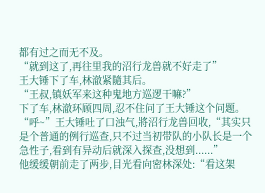都有过之而无不及。
“就到这了,再往里我的沼行龙兽就不好走了”
王大锤下了车,林澈紧隨其后。
“王叔,镇妖军来这种鬼地方巡逻干嘛?”
下了车,林澈环顾四周,忍不住问了王大锤这个问题。
“呼~”王大锤吐了口浊气,將沼行龙兽回收,“其实只是个普通的例行巡查,只不过当初带队的小队长是一个急性子,看到有异动后就深入探查,没想到......”
他缓缓朝前走了两步,目光看向密林深处:“看这架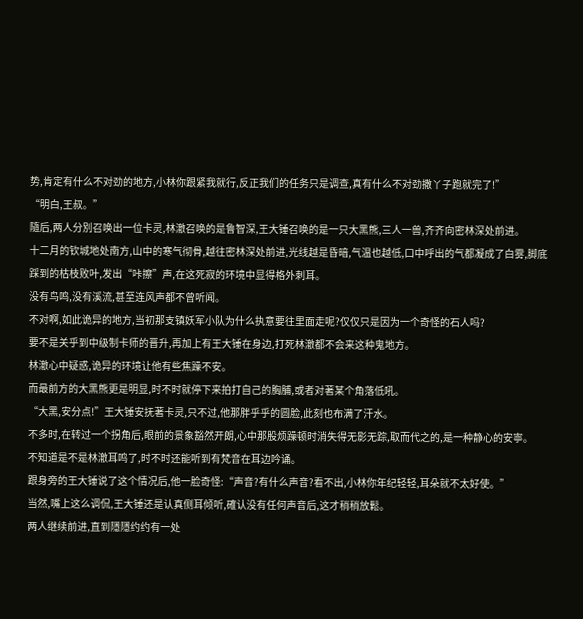势,肯定有什么不对劲的地方,小林你跟紧我就行,反正我们的任务只是调查,真有什么不对劲撒丫子跑就完了!”
“明白,王叔。”
隨后,两人分別召唤出一位卡灵,林澈召唤的是鲁智深,王大锤召唤的是一只大黑熊,三人一兽,齐齐向密林深处前进。
十二月的钦城地处南方,山中的寒气彻骨,越往密林深处前进,光线越是昏暗,气温也越低,口中呼出的气都凝成了白雾,脚底踩到的枯枝败叶,发出“咔擦”声,在这死寂的环境中显得格外刺耳。
没有鸟鸣,没有溪流,甚至连风声都不曾听闻。
不对啊,如此诡异的地方,当初那支镇妖军小队为什么执意要往里面走呢?仅仅只是因为一个奇怪的石人吗?
要不是关乎到中级制卡师的晋升,再加上有王大锤在身边,打死林澈都不会来这种鬼地方。
林澈心中疑惑,诡异的环境让他有些焦躁不安。
而最前方的大黑熊更是明显,时不时就停下来拍打自己的胸脯,或者对著某个角落低吼。
“大黑,安分点!”王大锤安抚著卡灵,只不过,他那胖乎乎的圆脸,此刻也布满了汗水。
不多时,在转过一个拐角后,眼前的景象豁然开朗,心中那股烦躁顿时消失得无影无踪,取而代之的,是一种静心的安寧。
不知道是不是林澈耳鸣了,时不时还能听到有梵音在耳边吟诵。
跟身旁的王大锤说了这个情况后,他一脸奇怪:“声音?有什么声音?看不出,小林你年纪轻轻,耳朵就不太好使。”
当然,嘴上这么调侃,王大锤还是认真侧耳倾听,確认没有任何声音后,这才稍稍放鬆。
两人继续前进,直到隱隱约约有一处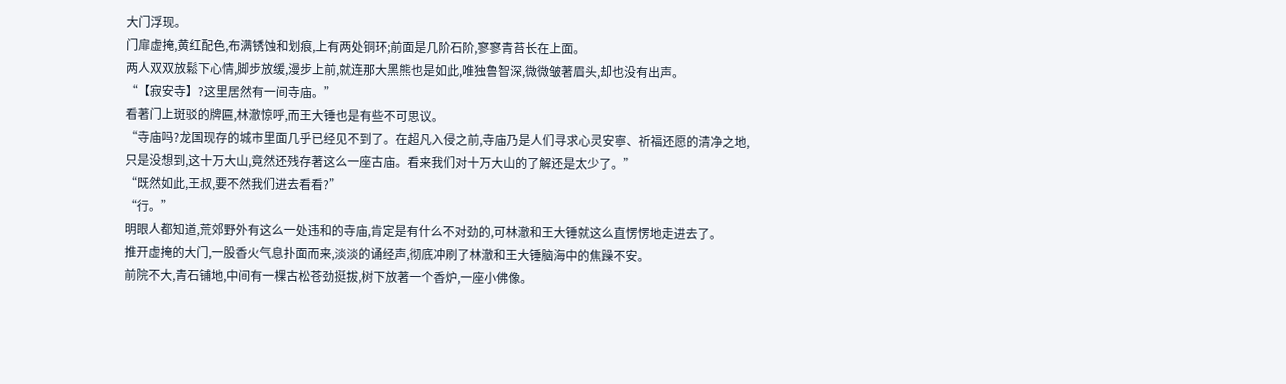大门浮现。
门扉虚掩,黄红配色,布满锈蚀和划痕,上有两处铜环;前面是几阶石阶,寥寥青苔长在上面。
两人双双放鬆下心情,脚步放缓,漫步上前,就连那大黑熊也是如此,唯独鲁智深,微微皱著眉头,却也没有出声。
“【寂安寺】?这里居然有一间寺庙。”
看著门上斑驳的牌匾,林澈惊呼,而王大锤也是有些不可思议。
“寺庙吗?龙国现存的城市里面几乎已经见不到了。在超凡入侵之前,寺庙乃是人们寻求心灵安寧、祈福还愿的清净之地,只是没想到,这十万大山,竟然还残存著这么一座古庙。看来我们对十万大山的了解还是太少了。”
“既然如此,王叔,要不然我们进去看看?”
“行。”
明眼人都知道,荒郊野外有这么一处违和的寺庙,肯定是有什么不对劲的,可林澈和王大锤就这么直愣愣地走进去了。
推开虚掩的大门,一股香火气息扑面而来,淡淡的诵经声,彻底冲刷了林澈和王大锤脑海中的焦躁不安。
前院不大,青石铺地,中间有一棵古松苍劲挺拔,树下放著一个香炉,一座小佛像。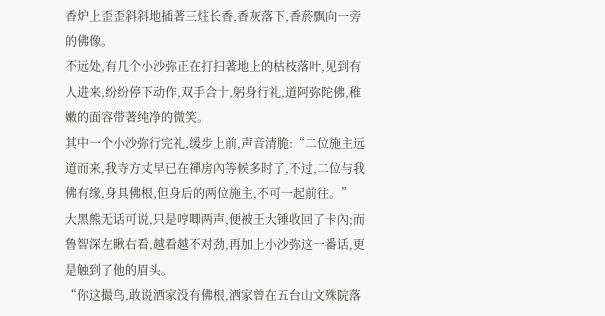香炉上歪歪斜斜地插著三炷长香,香灰落下,香菸飘向一旁的佛像。
不远处,有几个小沙弥正在打扫著地上的枯枝落叶,见到有人进来,纷纷停下动作,双手合十,躬身行礼,道阿弥陀佛,稚嫩的面容带著纯净的微笑。
其中一个小沙弥行完礼,缓步上前,声音清脆:“二位施主远道而来,我寺方丈早已在禪房內等候多时了,不过,二位与我佛有缘,身具佛根,但身后的两位施主,不可一起前往。”
大黑熊无话可说,只是哼唧两声,便被王大锤收回了卡內;而鲁智深左瞅右看,越看越不对劲,再加上小沙弥这一番话,更是触到了他的眉头。
“你这撮鸟,敢说洒家没有佛根,洒家曾在五台山文殊院落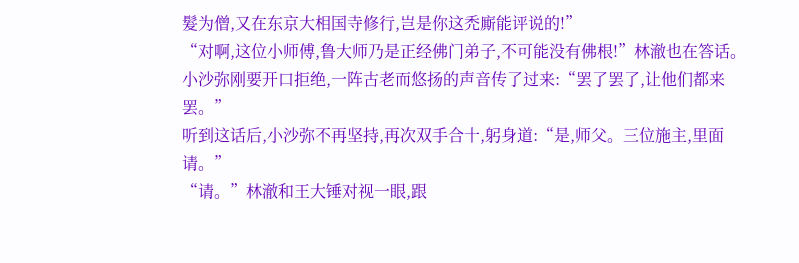髮为僧,又在东京大相国寺修行,岂是你这禿廝能评说的!”
“对啊,这位小师傅,鲁大师乃是正经佛门弟子,不可能没有佛根!”林澈也在答话。
小沙弥刚要开口拒绝,一阵古老而悠扬的声音传了过来:“罢了罢了,让他们都来罢。”
听到这话后,小沙弥不再坚持,再次双手合十,躬身道:“是,师父。三位施主,里面请。”
“请。”林澈和王大锤对视一眼,跟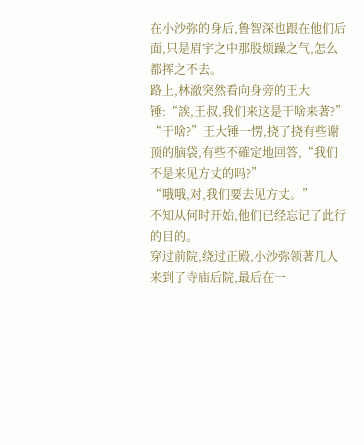在小沙弥的身后,鲁智深也跟在他们后面,只是眉宇之中那股烦躁之气,怎么都挥之不去。
路上,林澈突然看向身旁的王大锤:“誒,王叔,我们来这是干啥来著?”
“干啥?”王大锤一愣,挠了挠有些谢顶的脑袋,有些不確定地回答,“我们不是来见方丈的吗?”
“哦哦,对,我们要去见方丈。”
不知从何时开始,他们已经忘记了此行的目的。
穿过前院,绕过正殿,小沙弥领著几人来到了寺庙后院,最后在一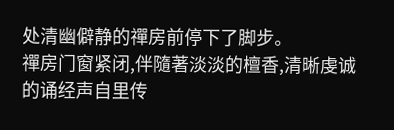处清幽僻静的禪房前停下了脚步。
禪房门窗紧闭,伴隨著淡淡的檀香,清晰虔诚的诵经声自里传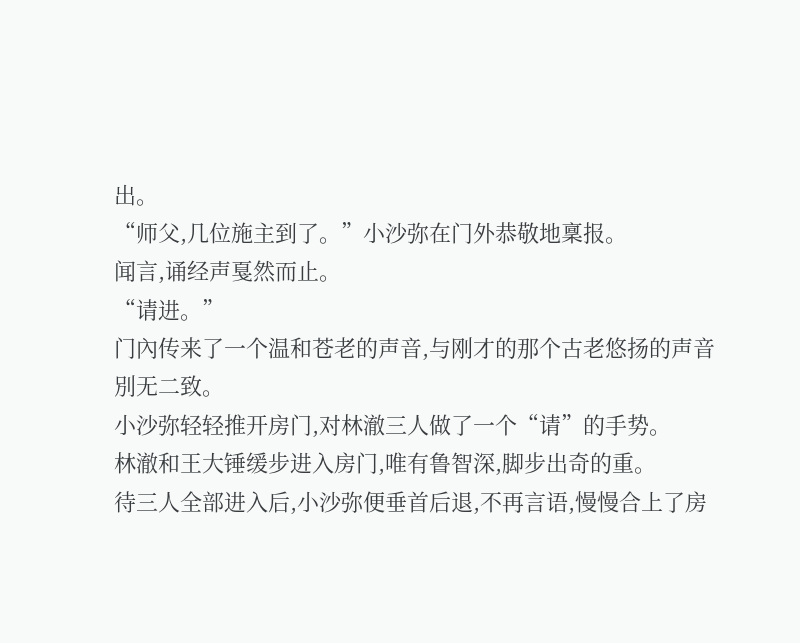出。
“师父,几位施主到了。”小沙弥在门外恭敬地稟报。
闻言,诵经声戛然而止。
“请进。”
门內传来了一个温和苍老的声音,与刚才的那个古老悠扬的声音別无二致。
小沙弥轻轻推开房门,对林澈三人做了一个“请”的手势。
林澈和王大锤缓步进入房门,唯有鲁智深,脚步出奇的重。
待三人全部进入后,小沙弥便垂首后退,不再言语,慢慢合上了房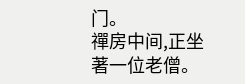门。
禪房中间,正坐著一位老僧。